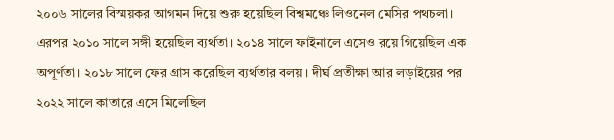২০০৬ সালের বিস্ময়কর আগমন দিয়ে শুরু হয়েছিল বিশ্বমঞ্চে লিওনেল মেসির পথচলা। এরপর ২০১০ সালে সঙ্গী হয়েছিল ব্যর্থতা। ২০১৪ সালে ফাইনালে এসেও রয়ে গিয়েছিল এক অপূর্ণতা। ২০১৮ সালে ফের গ্রাস করেছিল ব্যর্থতার বলয়। দীর্ঘ প্রতীক্ষা আর লড়াইয়ের পর ২০২২ সালে কাতারে এসে মিলেছিল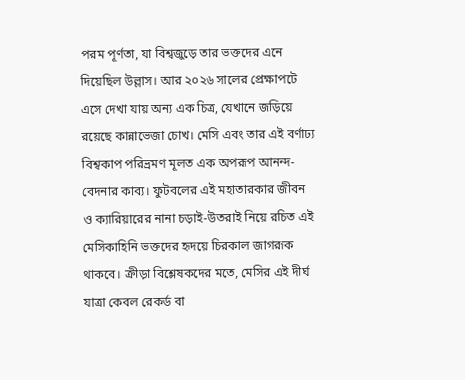পরম পূর্ণতা, যা বিশ্বজুড়ে তার ভক্তদের এনে দিয়েছিল উল্লাস। আর ২০২৬ সালের প্রেক্ষাপটে এসে দেখা যায় অন্য এক চিত্র, যেখানে জড়িয়ে রয়েছে কান্নাভেজা চোখ। মেসি এবং তার এই বর্ণাঢ্য বিশ্বকাপ পরিভ্রমণ মূলত এক অপরূপ আনন্দ-বেদনার কাব্য। ফুটবলের এই মহাতারকার জীবন ও ক্যারিয়ারের নানা চড়াই-উতরাই নিয়ে রচিত এই মেসিকাহিনি ভক্তদের হৃদয়ে চিরকাল জাগরূক থাকবে। ক্রীড়া বিশ্লেষকদের মতে, মেসির এই দীর্ঘ যাত্রা কেবল রেকর্ড বা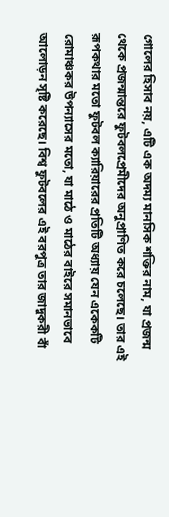গোলের হিসাব নয়, এটি এক অদম্য মানসিক শক্তির নাম, যা প্রজন্ম থেকে প্রজন্মান্তরে ফুটবলপ্রেমীদের অনুপ্রাণিত করে চলেছে। তার এই রূপকথার মতো ফুটবল ক্যারিয়ারের প্রতিটি অধ্যায় যেন একেকটি রোমাঞ্চকর উপন্যাসের মতো, যা মাঠে ও মাঠের বাইরে সমানভাবে আলোড়ন সৃষ্টি করেছে। বিশ্ব ফুটবলের এই বরপুত্র তার জাদুকরী বাঁ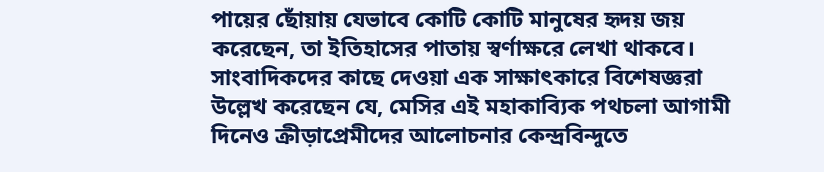পায়ের ছোঁয়ায় যেভাবে কোটি কোটি মানুষের হৃদয় জয় করেছেন, তা ইতিহাসের পাতায় স্বর্ণাক্ষরে লেখা থাকবে। সাংবাদিকদের কাছে দেওয়া এক সাক্ষাৎকারে বিশেষজ্ঞরা উল্লেখ করেছেন যে, মেসির এই মহাকাব্যিক পথচলা আগামী দিনেও ক্রীড়াপ্রেমীদের আলোচনার কেন্দ্রবিন্দুতে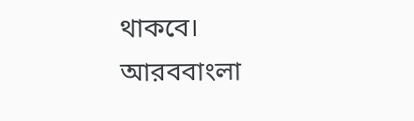থাকবে।
আরববাংলা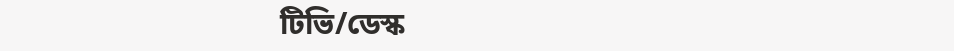টিভি/ডেস্ক